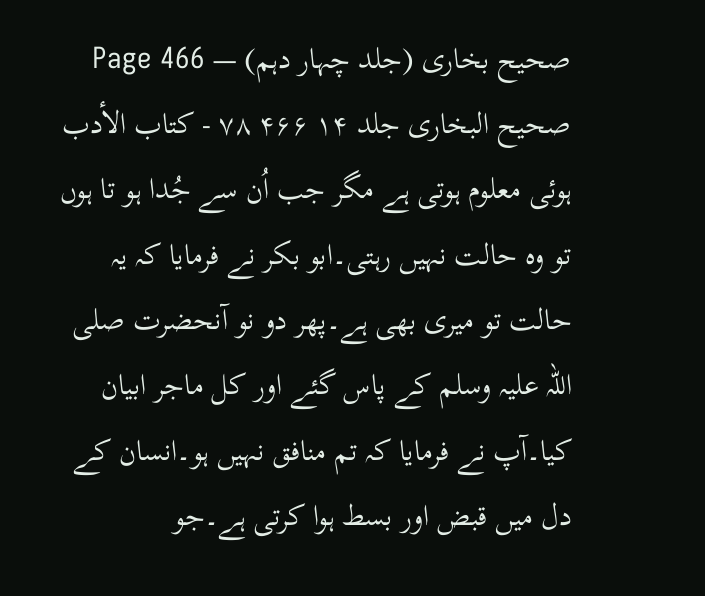صحیح بخاری (جلد چہار دہم) — Page 466
صحیح البخاری جلد ۱۴ ۴۶۶ ۷۸ - كتاب الأدب ہوئی معلوم ہوتی ہے مگر جب اُن سے جُدا ہو تا ہوں تو وہ حالت نہیں رہتی۔ابو بکر نے فرمایا کہ یہ حالت تو میری بھی ہے۔پھر دو نو آنحضرت صلی اللہ علیہ وسلم کے پاس گئے اور کل ماجر ابیان کیا۔آپ نے فرمایا کہ تم منافق نہیں ہو۔انسان کے دل میں قبض اور بسط ہوا کرتی ہے۔جو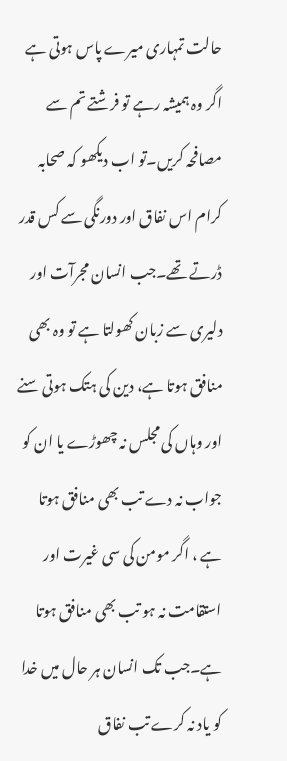حالت تمہاری میرے پاس ہوتی ہے اگر وہ ہمیشہ رہے تو فرشتے تم سے مصافحہ کریں۔تو اب دیکھو کہ صحابہ کرام اس نفاق اور دورنگی سے کس قدر ڈرتے تھے۔جب انسان مجرآت اور دلیری سے زبان کھولتا ہے تو وہ بھی منافق ہوتا ہے، دین کی ہتک ہوتی سنے اور وہاں کی مجلس نہ چھوڑے یا ان کو جواب نہ دے تب بھی منافق ہوتا ہے ، اگر مومن کی سی غیرت اور استقامت نہ ہو تب بھی منافق ہوتا ہے۔جب تک انسان ہر حال میں خدا کو یاد نہ کرے تب نفاق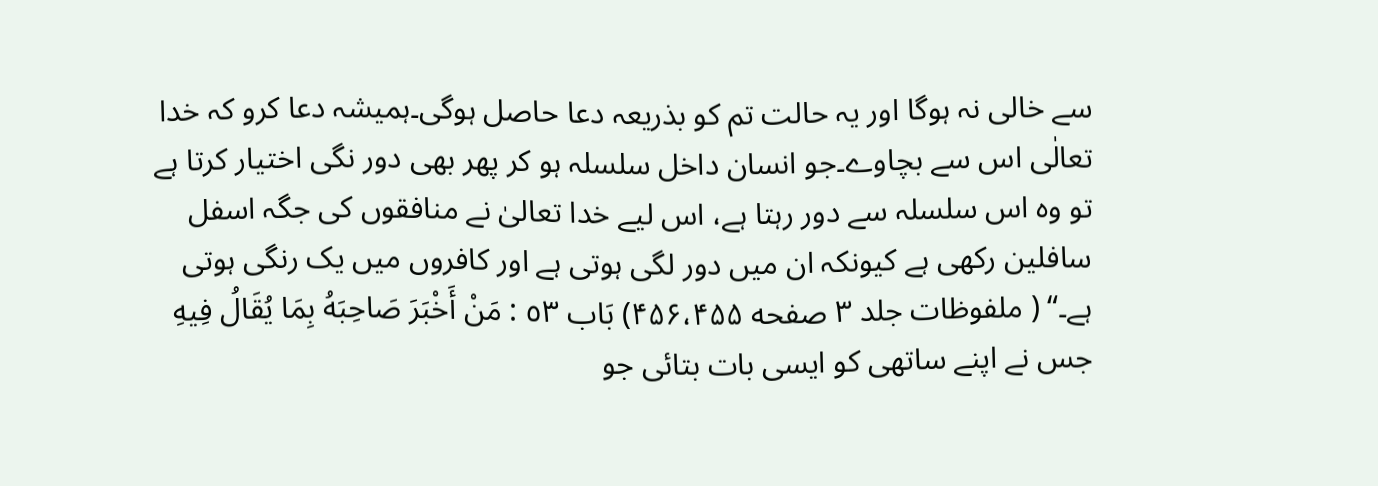سے خالی نہ ہوگا اور یہ حالت تم کو بذریعہ دعا حاصل ہوگی۔ہمیشہ دعا کرو کہ خدا تعالٰی اس سے بچاوے۔جو انسان داخل سلسلہ ہو کر پھر بھی دور نگی اختیار کرتا ہے تو وہ اس سلسلہ سے دور رہتا ہے، اس لیے خدا تعالیٰ نے منافقوں کی جگہ اسفل سافلین رکھی ہے کیونکہ ان میں دور لگی ہوتی ہے اور کافروں میں یک رنگی ہوتی ہے۔“ ( ملفوظات جلد ۳ صفحه ۴۵۶،۴۵۵) بَاب ٥٣ : مَنْ أَخْبَرَ صَاحِبَهُ بِمَا يُقَالُ فِيهِ جس نے اپنے ساتھی کو ایسی بات بتائی جو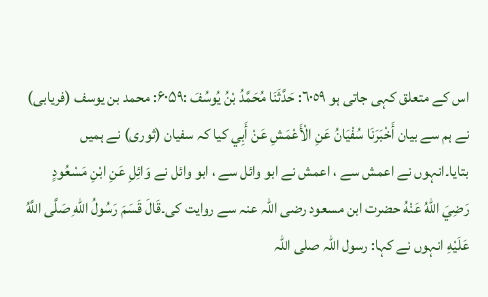اس کے متعلق کہی جاتی ہو ٦٠٥٩: حَدَّثَنَا مُحَمَّدُ بْنُ يُوسُفَ :۶۰۵۹: محمد بن یوسف (فریابی) نے ہم سے بیان أَخْبَرَنَا سُفْيَانُ عَنِ الْأَعْمَشِ عَنْ أَبِي کیا کہ سفیان (ثوری) نے ہمیں بتایا۔انہوں نے اعمش سے ، اعمش نے ابو وائل سے ، ابو وائل نے وَائِلِ عَنِ ابْنِ مَسْعُودٍ رَضِيَ اللهُ عَنْهُ حضرت ابن مسعود رضی اللہ عنہ سے روایت کی۔قَالَ قَسَمَ رَسُولُ اللهِ صَلَّى اللَّهُ عَلَيْهِ انہوں نے کہا: رسول اللہ صلی اللہ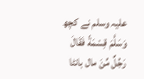علیہ وسلم نے کچھ وَسَلَّمَ قِسْمَةً فَقَالَ رَجُلٌ مِّنَ مال بانٹا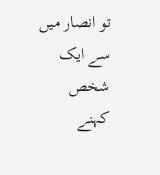تو انصار میں سے ایک شخص کہنے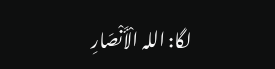لگا: اللہ الْأَنْصَارِ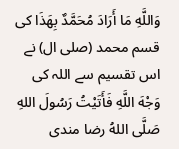وَاللَّهِ مَا أَرَادَ مُحَمَّدٌ بِهَذَا کی قسم محمد (صلی ال) نے اس تقسیم سے اللہ کی وَجْهَ اللَّهِ فَأَتَيْتُ رَسُولَ اللهِ صَلَّى اللهُ رضا مندی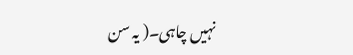نہیں چاہی۔( یہ سن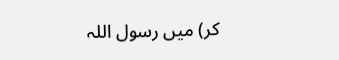کر) میں رسول اللہ